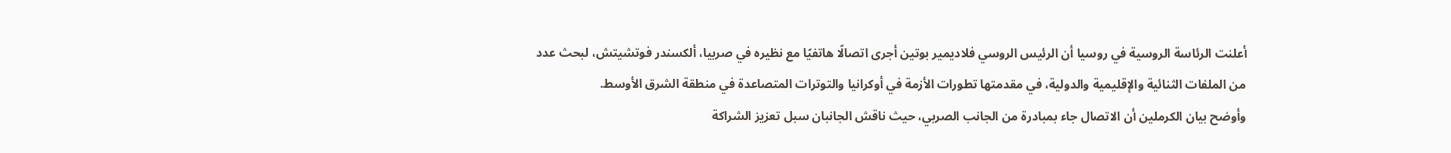أعلنت الرئاسة الروسية في روسيا أن الرئيس الروسي فلاديمير بوتين أجرى اتصالًا هاتفيًا مع نظيره في صربيا، ألكسندر فوتشيتش، لبحث عدد من الملفات الثنائية والإقليمية والدولية، في مقدمتها تطورات الأزمة في أوكرانيا والتوترات المتصاعدة في منطقة الشرق الأوسط.
وأوضح بيان الكرملين أن الاتصال جاء بمبادرة من الجانب الصربي، حيث ناقش الجانبان سبل تعزيز الشراكة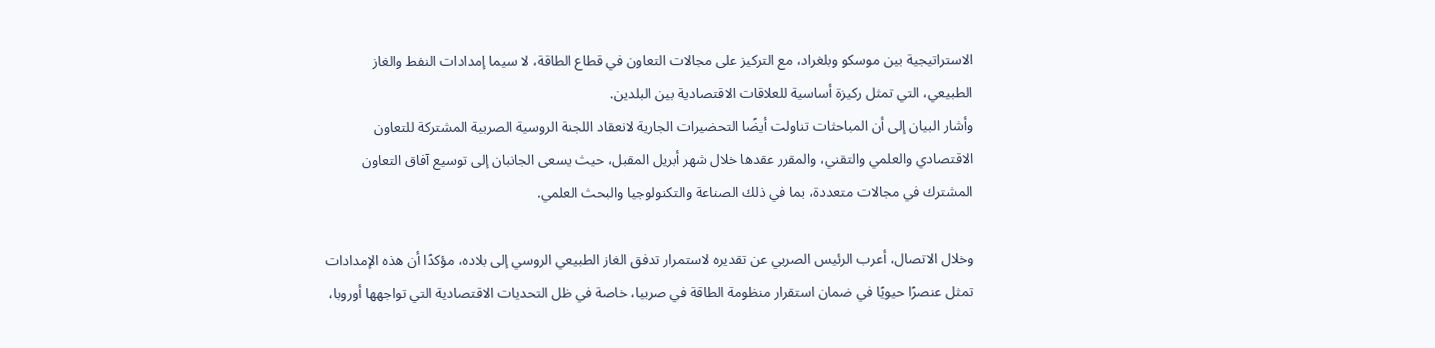الاستراتيجية بين موسكو وبلغراد، مع التركيز على مجالات التعاون في قطاع الطاقة، لا سيما إمدادات النفط والغاز الطبيعي، التي تمثل ركيزة أساسية للعلاقات الاقتصادية بين البلدين.
وأشار البيان إلى أن المباحثات تناولت أيضًا التحضيرات الجارية لانعقاد اللجنة الروسية الصربية المشتركة للتعاون الاقتصادي والعلمي والتقني، والمقرر عقدها خلال شهر أبريل المقبل، حيث يسعى الجانبان إلى توسيع آفاق التعاون المشترك في مجالات متعددة، بما في ذلك الصناعة والتكنولوجيا والبحث العلمي.

وخلال الاتصال، أعرب الرئيس الصربي عن تقديره لاستمرار تدفق الغاز الطبيعي الروسي إلى بلاده، مؤكدًا أن هذه الإمدادات تمثل عنصرًا حيويًا في ضمان استقرار منظومة الطاقة في صربيا، خاصة في ظل التحديات الاقتصادية التي تواجهها أوروبا،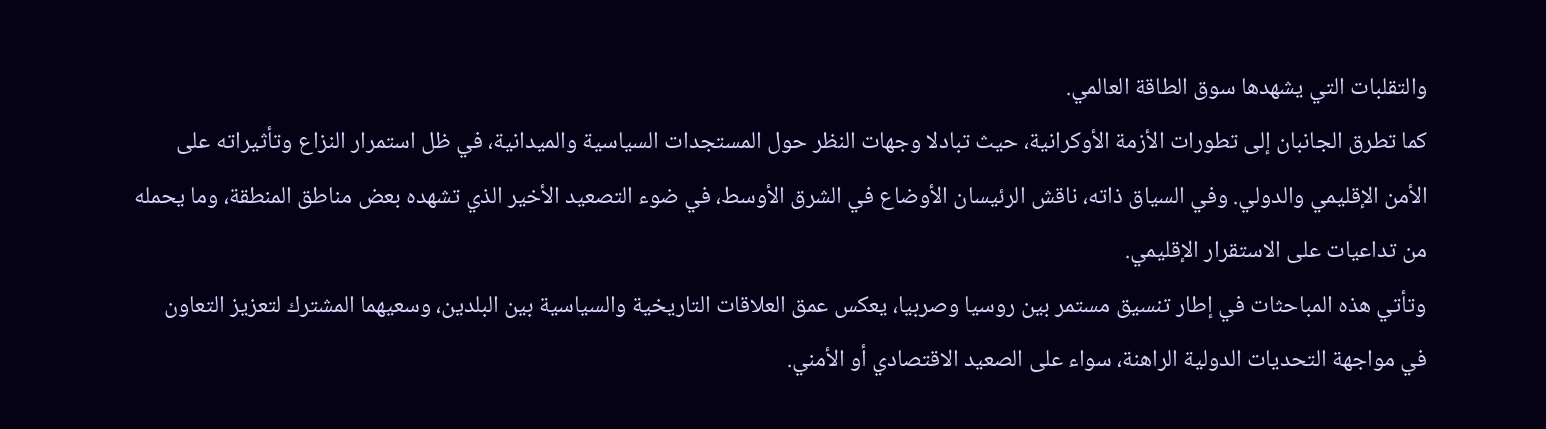والتقلبات التي يشهدها سوق الطاقة العالمي.
كما تطرق الجانبان إلى تطورات الأزمة الأوكرانية، حيث تبادلا وجهات النظر حول المستجدات السياسية والميدانية، في ظل استمرار النزاع وتأثيراته على الأمن الإقليمي والدولي. وفي السياق ذاته، ناقش الرئيسان الأوضاع في الشرق الأوسط، في ضوء التصعيد الأخير الذي تشهده بعض مناطق المنطقة، وما يحمله من تداعيات على الاستقرار الإقليمي.
وتأتي هذه المباحثات في إطار تنسيق مستمر بين روسيا وصربيا، يعكس عمق العلاقات التاريخية والسياسية بين البلدين، وسعيهما المشترك لتعزيز التعاون في مواجهة التحديات الدولية الراهنة، سواء على الصعيد الاقتصادي أو الأمني.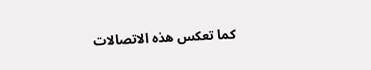كما تعكس هذه الاتصالات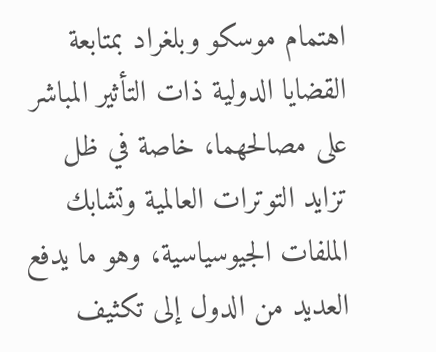اهتمام موسكو وبلغراد بمتابعة القضايا الدولية ذات التأثير المباشر على مصالحهما، خاصة في ظل تزايد التوترات العالمية وتشابك الملفات الجيوسياسية، وهو ما يدفع العديد من الدول إلى تكثيف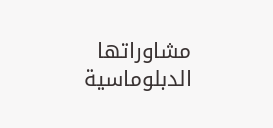مشاوراتها الدبلوماسية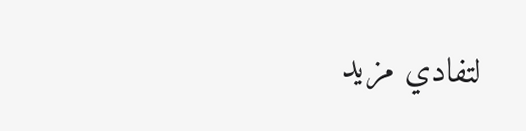لتفادي مزيد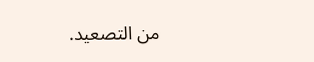من التصعيد.